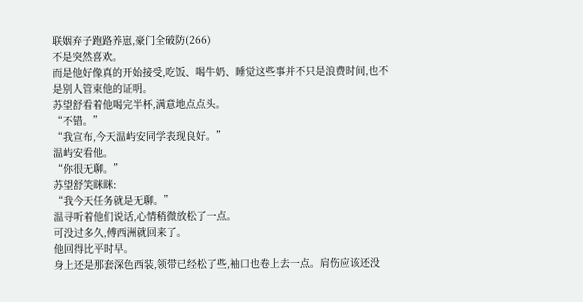联姻弃子跑路养崽,豪门全破防(266)
不是突然喜欢。
而是他好像真的开始接受,吃饭、喝牛奶、睡觉这些事并不只是浪费时间,也不是别人管束他的证明。
苏望舒看着他喝完半杯,满意地点点头。
“不错。”
“我宣布,今天温屿安同学表现良好。”
温屿安看他。
“你很无聊。”
苏望舒笑眯眯:
“我今天任务就是无聊。”
温寻听着他们说话,心情稍微放松了一点。
可没过多久,傅西洲就回来了。
他回得比平时早。
身上还是那套深色西装,领带已经松了些,袖口也卷上去一点。肩伤应该还没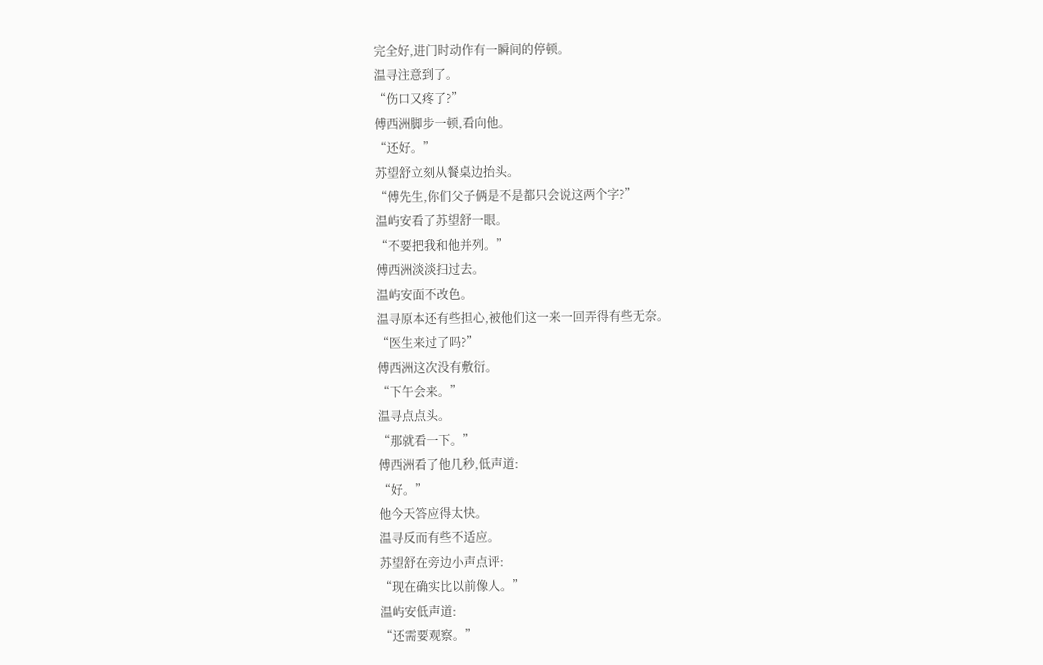完全好,进门时动作有一瞬间的停顿。
温寻注意到了。
“伤口又疼了?”
傅西洲脚步一顿,看向他。
“还好。”
苏望舒立刻从餐桌边抬头。
“傅先生,你们父子俩是不是都只会说这两个字?”
温屿安看了苏望舒一眼。
“不要把我和他并列。”
傅西洲淡淡扫过去。
温屿安面不改色。
温寻原本还有些担心,被他们这一来一回弄得有些无奈。
“医生来过了吗?”
傅西洲这次没有敷衍。
“下午会来。”
温寻点点头。
“那就看一下。”
傅西洲看了他几秒,低声道:
“好。”
他今天答应得太快。
温寻反而有些不适应。
苏望舒在旁边小声点评:
“现在确实比以前像人。”
温屿安低声道:
“还需要观察。”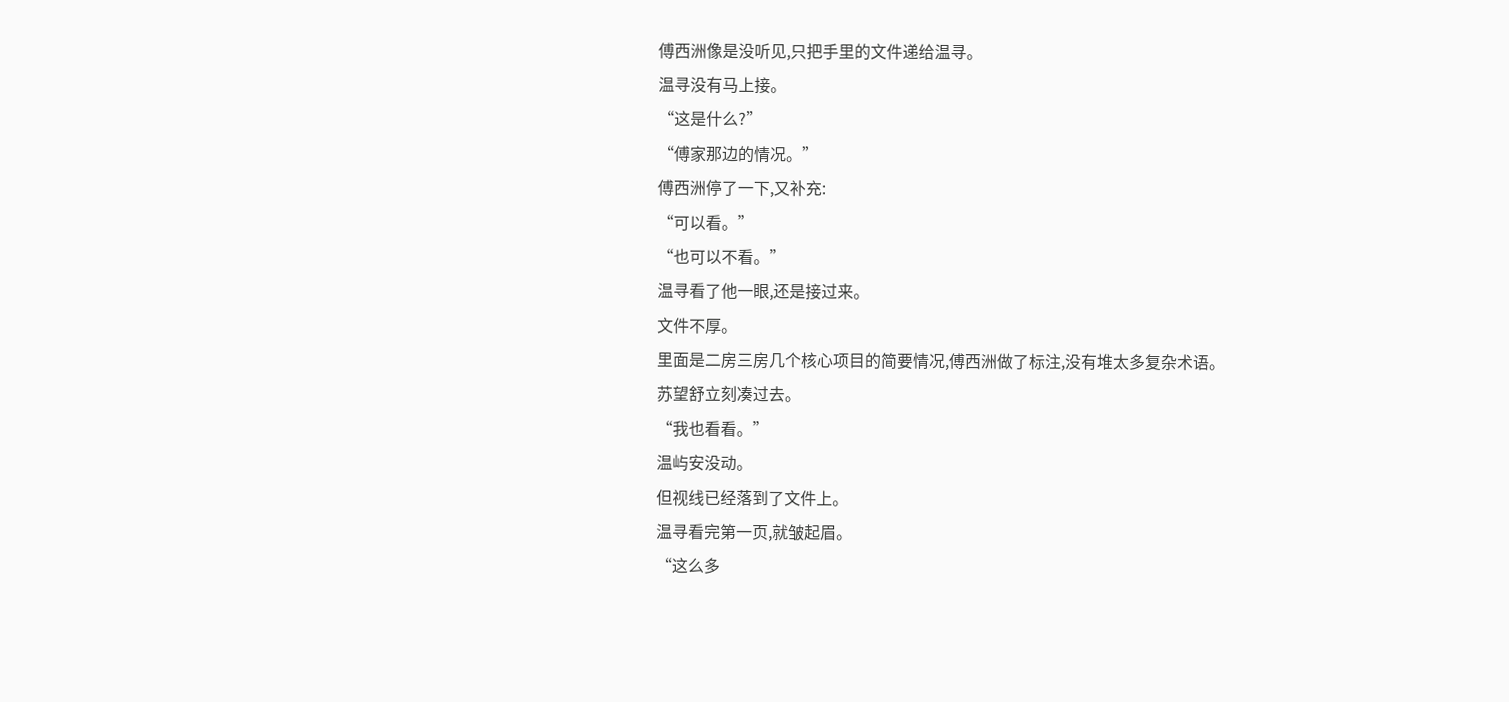傅西洲像是没听见,只把手里的文件递给温寻。
温寻没有马上接。
“这是什么?”
“傅家那边的情况。”
傅西洲停了一下,又补充:
“可以看。”
“也可以不看。”
温寻看了他一眼,还是接过来。
文件不厚。
里面是二房三房几个核心项目的简要情况,傅西洲做了标注,没有堆太多复杂术语。
苏望舒立刻凑过去。
“我也看看。”
温屿安没动。
但视线已经落到了文件上。
温寻看完第一页,就皱起眉。
“这么多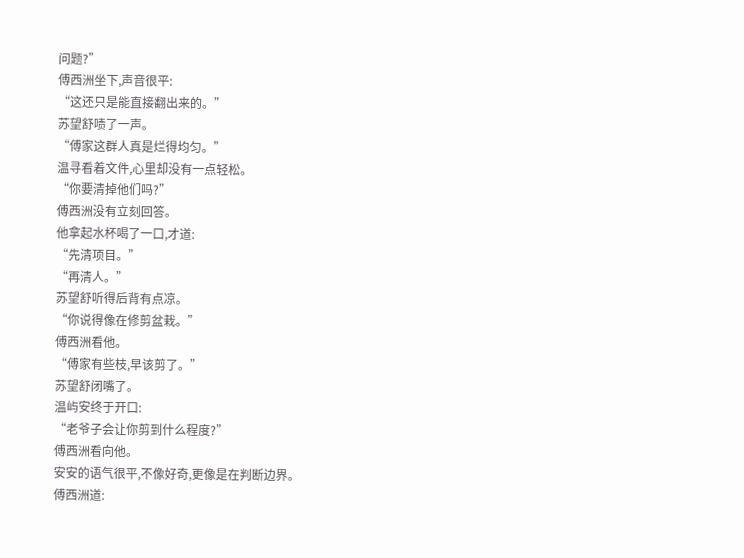问题?”
傅西洲坐下,声音很平:
“这还只是能直接翻出来的。”
苏望舒啧了一声。
“傅家这群人真是烂得均匀。”
温寻看着文件,心里却没有一点轻松。
“你要清掉他们吗?”
傅西洲没有立刻回答。
他拿起水杯喝了一口,才道:
“先清项目。”
“再清人。”
苏望舒听得后背有点凉。
“你说得像在修剪盆栽。”
傅西洲看他。
“傅家有些枝,早该剪了。”
苏望舒闭嘴了。
温屿安终于开口:
“老爷子会让你剪到什么程度?”
傅西洲看向他。
安安的语气很平,不像好奇,更像是在判断边界。
傅西洲道: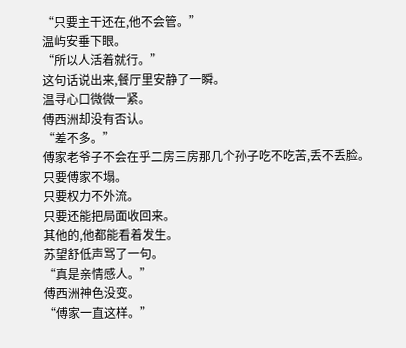“只要主干还在,他不会管。”
温屿安垂下眼。
“所以人活着就行。”
这句话说出来,餐厅里安静了一瞬。
温寻心口微微一紧。
傅西洲却没有否认。
“差不多。”
傅家老爷子不会在乎二房三房那几个孙子吃不吃苦,丢不丢脸。
只要傅家不塌。
只要权力不外流。
只要还能把局面收回来。
其他的,他都能看着发生。
苏望舒低声骂了一句。
“真是亲情感人。”
傅西洲神色没变。
“傅家一直这样。”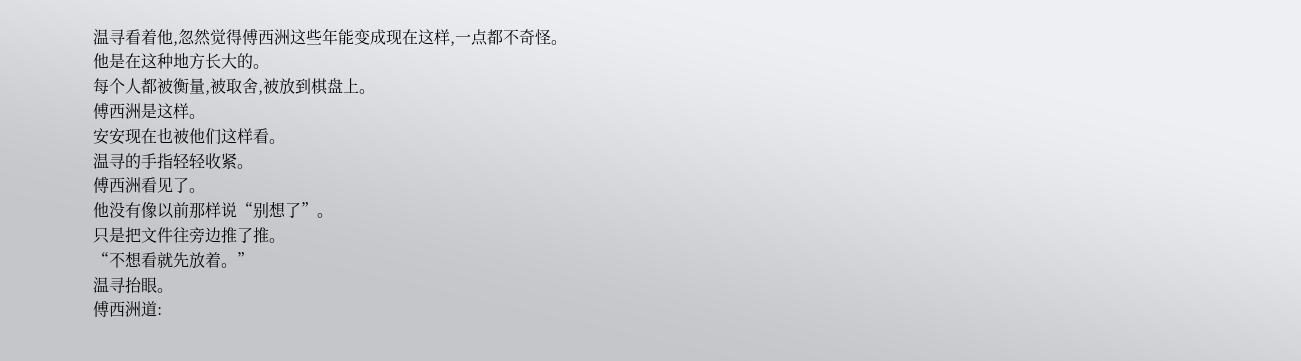温寻看着他,忽然觉得傅西洲这些年能变成现在这样,一点都不奇怪。
他是在这种地方长大的。
每个人都被衡量,被取舍,被放到棋盘上。
傅西洲是这样。
安安现在也被他们这样看。
温寻的手指轻轻收紧。
傅西洲看见了。
他没有像以前那样说“别想了”。
只是把文件往旁边推了推。
“不想看就先放着。”
温寻抬眼。
傅西洲道: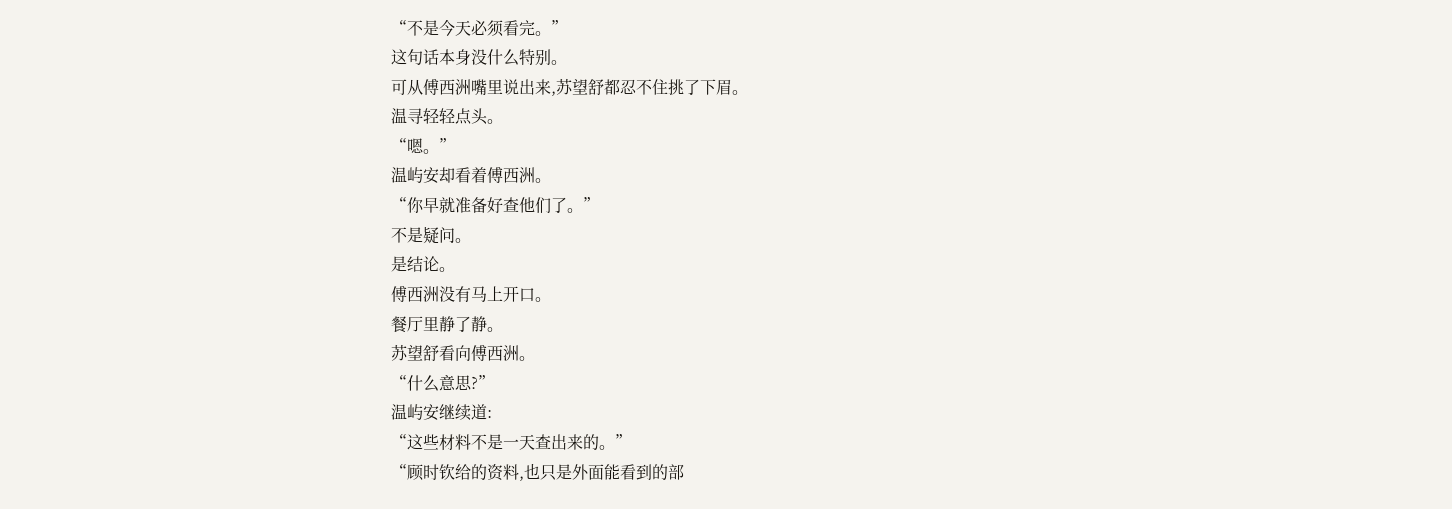“不是今天必须看完。”
这句话本身没什么特别。
可从傅西洲嘴里说出来,苏望舒都忍不住挑了下眉。
温寻轻轻点头。
“嗯。”
温屿安却看着傅西洲。
“你早就准备好查他们了。”
不是疑问。
是结论。
傅西洲没有马上开口。
餐厅里静了静。
苏望舒看向傅西洲。
“什么意思?”
温屿安继续道:
“这些材料不是一天查出来的。”
“顾时钦给的资料,也只是外面能看到的部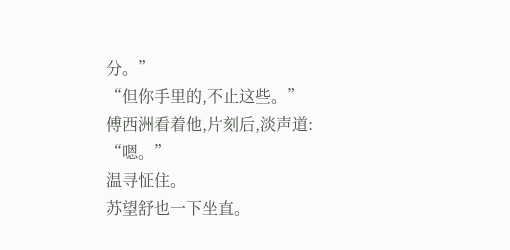分。”
“但你手里的,不止这些。”
傅西洲看着他,片刻后,淡声道:
“嗯。”
温寻怔住。
苏望舒也一下坐直。